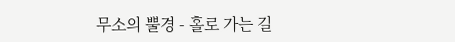무소의 뿔경 - 홀로 가는 길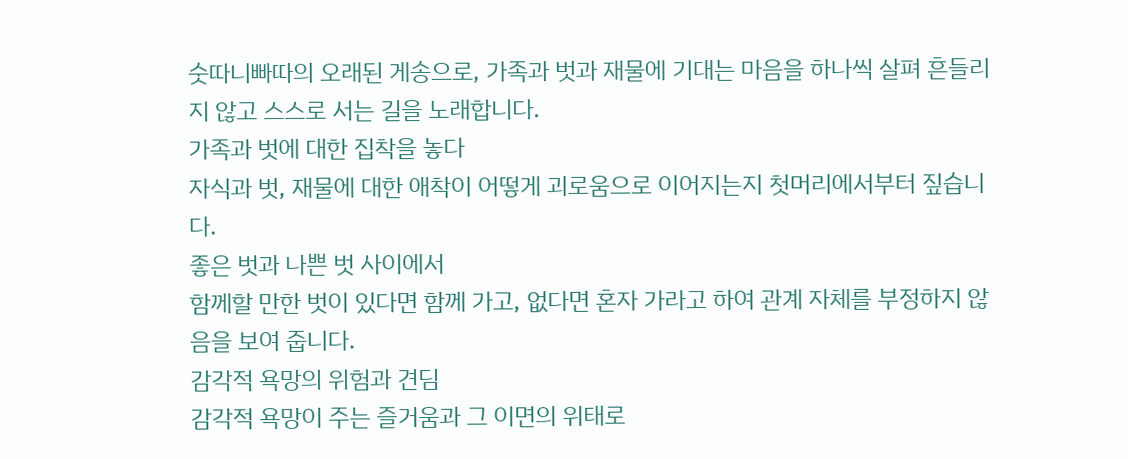숫따니빠따의 오래된 게송으로, 가족과 벗과 재물에 기대는 마음을 하나씩 살펴 흔들리지 않고 스스로 서는 길을 노래합니다.
가족과 벗에 대한 집착을 놓다
자식과 벗, 재물에 대한 애착이 어떻게 괴로움으로 이어지는지 첫머리에서부터 짚습니다.
좋은 벗과 나쁜 벗 사이에서
함께할 만한 벗이 있다면 함께 가고, 없다면 혼자 가라고 하여 관계 자체를 부정하지 않음을 보여 줍니다.
감각적 욕망의 위험과 견딤
감각적 욕망이 주는 즐거움과 그 이면의 위태로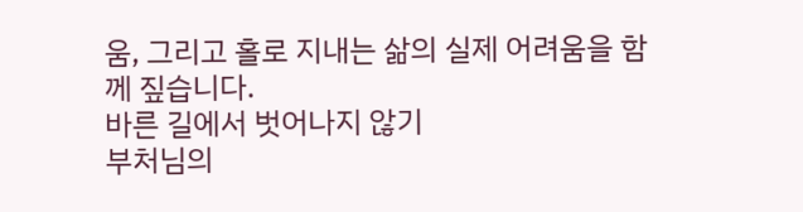움, 그리고 홀로 지내는 삶의 실제 어려움을 함께 짚습니다.
바른 길에서 벗어나지 않기
부처님의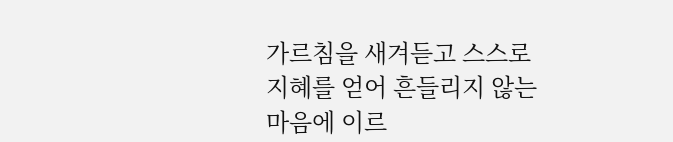가르침을 새겨듣고 스스로 지혜를 얻어 흔들리지 않는 마음에 이르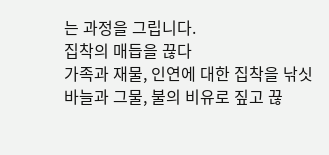는 과정을 그립니다.
집착의 매듭을 끊다
가족과 재물, 인연에 대한 집착을 낚싯바늘과 그물, 불의 비유로 짚고 끊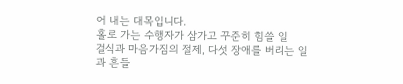어 내는 대목입니다.
홀로 가는 수행자가 삼가고 꾸준히 힘쓸 일
걸식과 마음가짐의 절제, 다섯 장애를 버리는 일과 흔들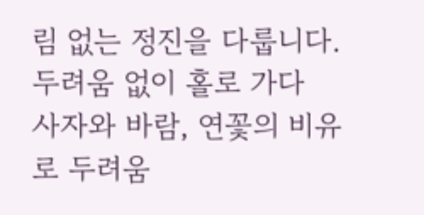림 없는 정진을 다룹니다.
두려움 없이 홀로 가다
사자와 바람, 연꽃의 비유로 두려움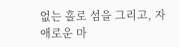없는 홀로 섬을 그리고, 자애로운 마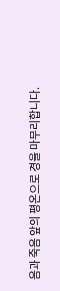음과 죽음 앞의 평온으로 경을 마무리합니다.